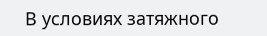В условиях затяжного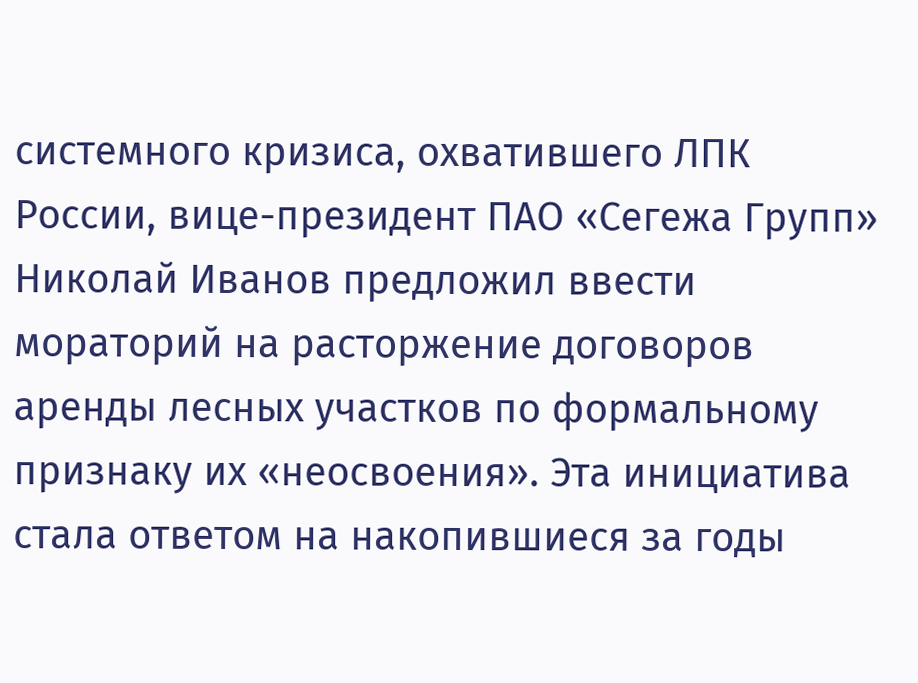системного кризиса, охватившего ЛПК России, вице-президент ПАО «Сегежа Групп» Николай Иванов предложил ввести мораторий на расторжение договоров аренды лесных участков по формальному признаку их «неосвоения». Эта инициатива стала ответом на накопившиеся за годы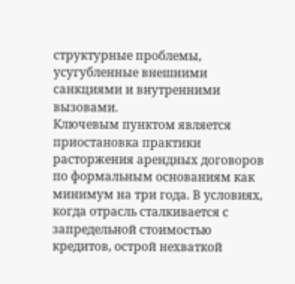структурные проблемы, усугубленные внешними санкциями и внутренними вызовами.
Ключевым пунктом является приостановка практики расторжения арендных договоров по формальным основаниям как минимум на три года. В условиях, когда отрасль сталкивается с запредельной стоимостью кредитов, острой нехваткой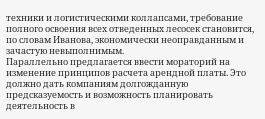техники и логистическими коллапсами, требование полного освоения всех отведенных лесосек становится, по словам Иванова, экономически неоправданным и зачастую невыполнимым.
Параллельно предлагается ввести мораторий на изменение принципов расчета арендной платы. Это должно дать компаниям долгожданную предсказуемость и возможность планировать деятельность в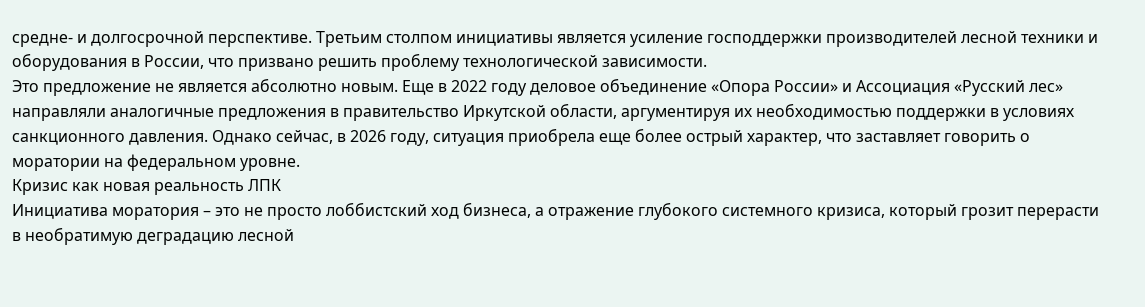средне- и долгосрочной перспективе. Третьим столпом инициативы является усиление господдержки производителей лесной техники и оборудования в России, что призвано решить проблему технологической зависимости.
Это предложение не является абсолютно новым. Еще в 2022 году деловое объединение «Опора России» и Ассоциация «Русский лес» направляли аналогичные предложения в правительство Иркутской области, аргументируя их необходимостью поддержки в условиях санкционного давления. Однако сейчас, в 2026 году, ситуация приобрела еще более острый характер, что заставляет говорить о моратории на федеральном уровне.
Кризис как новая реальность ЛПК
Инициатива моратория – это не просто лоббистский ход бизнеса, а отражение глубокого системного кризиса, который грозит перерасти в необратимую деградацию лесной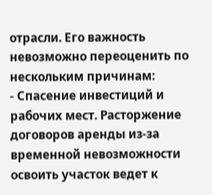отрасли. Его важность невозможно переоценить по нескольким причинам:
- Спасение инвестиций и рабочих мест. Расторжение договоров аренды из-за временной невозможности освоить участок ведет к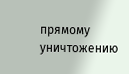прямому уничтожению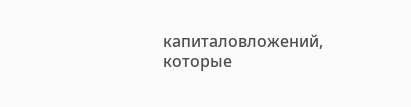капиталовложений, которые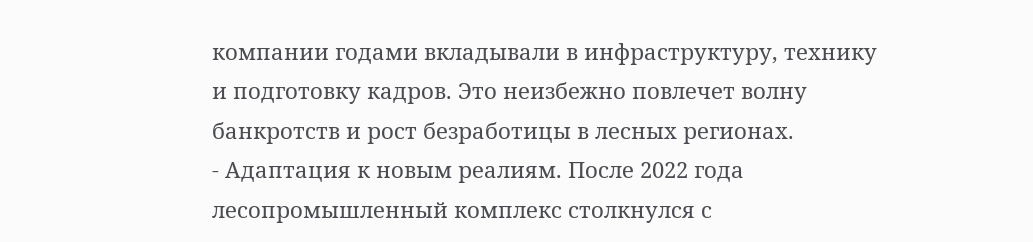компании годами вкладывали в инфраструктуру, технику и подготовку кадров. Это неизбежно повлечет волну банкротств и рост безработицы в лесных регионах.
- Адаптация к новым реалиям. После 2022 года лесопромышленный комплекс столкнулся с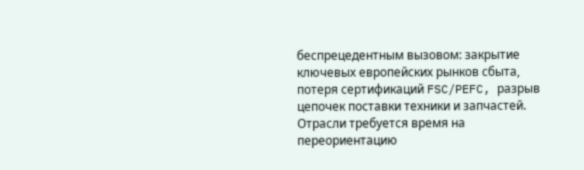беспрецедентным вызовом: закрытие ключевых европейских рынков сбыта, потеря сертификаций FSC/PEFC, разрыв цепочек поставки техники и запчастей. Отрасли требуется время на переориентацию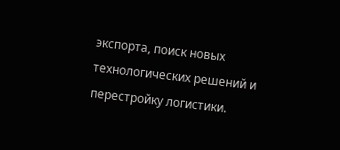экспорта, поиск новых технологических решений и перестройку логистики.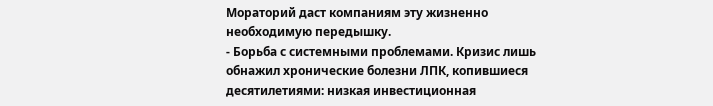Мораторий даст компаниям эту жизненно необходимую передышку.
- Борьба с системными проблемами. Кризис лишь обнажил хронические болезни ЛПК, копившиеся десятилетиями: низкая инвестиционная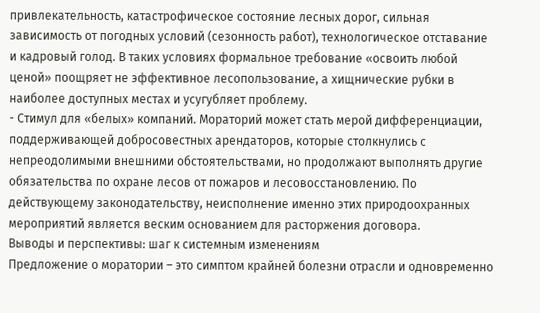привлекательность, катастрофическое состояние лесных дорог, сильная зависимость от погодных условий (сезонность работ), технологическое отставание и кадровый голод. В таких условиях формальное требование «освоить любой ценой» поощряет не эффективное лесопользование, а хищнические рубки в наиболее доступных местах и усугубляет проблему.
- Стимул для «белых» компаний. Мораторий может стать мерой дифференциации, поддерживающей добросовестных арендаторов, которые столкнулись с непреодолимыми внешними обстоятельствами, но продолжают выполнять другие обязательства по охране лесов от пожаров и лесовосстановлению. По действующему законодательству, неисполнение именно этих природоохранных мероприятий является веским основанием для расторжения договора.
Выводы и перспективы: шаг к системным изменениям
Предложение о моратории – это симптом крайней болезни отрасли и одновременно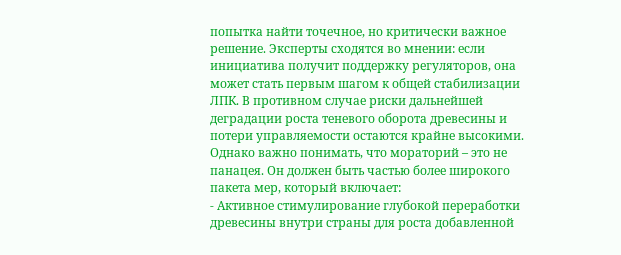попытка найти точечное, но критически важное решение. Эксперты сходятся во мнении: если инициатива получит поддержку регуляторов, она может стать первым шагом к общей стабилизации ЛПК. В противном случае риски дальнейшей деградации роста теневого оборота древесины и потери управляемости остаются крайне высокими. Однако важно понимать, что мораторий – это не панацея. Он должен быть частью более широкого пакета мер, который включает:
- Активное стимулирование глубокой переработки древесины внутри страны для роста добавленной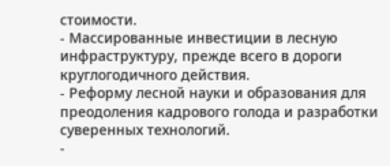стоимости.
- Массированные инвестиции в лесную инфраструктуру, прежде всего в дороги круглогодичного действия.
- Реформу лесной науки и образования для преодоления кадрового голода и разработки суверенных технологий.
-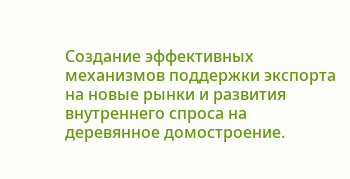Создание эффективных механизмов поддержки экспорта на новые рынки и развития внутреннего спроса на деревянное домостроение.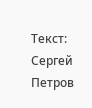Текст: Сергей Петров